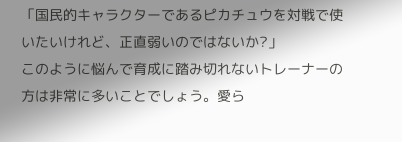「国民的キャラクターであるピカチュウを対戦で使いたいけれど、正直弱いのではないか?」
このように悩んで育成に踏み切れないトレーナーの方は非常に多いことでしょう。愛ら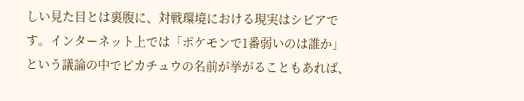しい見た目とは裏腹に、対戦環境における現実はシビアです。インターネット上では「ポケモンで1番弱いのは誰か」という議論の中でピカチュウの名前が挙がることもあれば、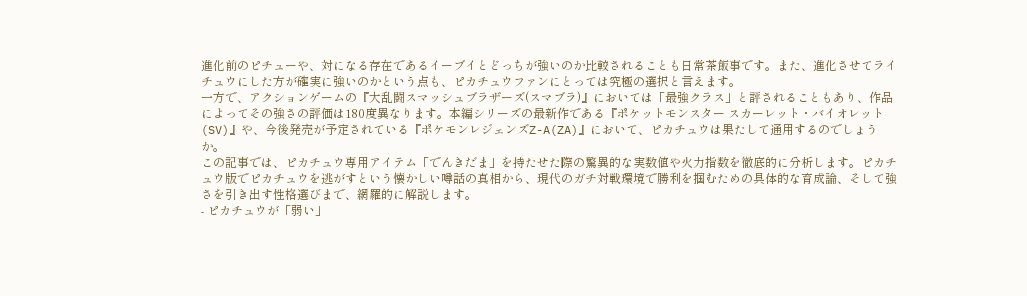進化前のピチューや、対になる存在であるイーブイとどっちが強いのか比較されることも日常茶飯事です。また、進化させてライチュウにした方が確実に強いのかという点も、ピカチュウファンにとっては究極の選択と言えます。
一方で、アクションゲームの『大乱闘スマッシュブラザーズ(スマブラ)』においては「最強クラス」と評されることもあり、作品によってその強さの評価は180度異なります。本編シリーズの最新作である『ポケットモンスター スカーレット・バイオレット(SV)』や、今後発売が予定されている『ポケモンレジェンズZ-A(ZA)』において、ピカチュウは果たして通用するのでしょうか。
この記事では、ピカチュウ専用アイテム「でんきだま」を持たせた際の驚異的な実数値や火力指数を徹底的に分析します。ピカチュウ版でピカチュウを逃がすという懐かしい噂話の真相から、現代のガチ対戦環境で勝利を掴むための具体的な育成論、そして強さを引き出す性格選びまで、網羅的に解説します。
- ピカチュウが「弱い」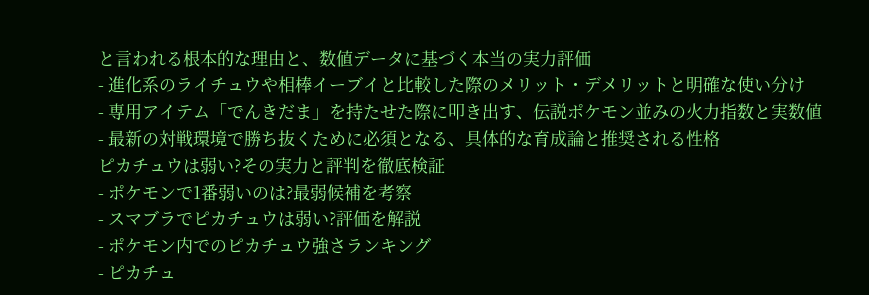と言われる根本的な理由と、数値データに基づく本当の実力評価
- 進化系のライチュウや相棒イーブイと比較した際のメリット・デメリットと明確な使い分け
- 専用アイテム「でんきだま」を持たせた際に叩き出す、伝説ポケモン並みの火力指数と実数値
- 最新の対戦環境で勝ち抜くために必須となる、具体的な育成論と推奨される性格
ピカチュウは弱い?その実力と評判を徹底検証
- ポケモンで1番弱いのは?最弱候補を考察
- スマブラでピカチュウは弱い?評価を解説
- ポケモン内でのピカチュウ強さランキング
- ピカチュ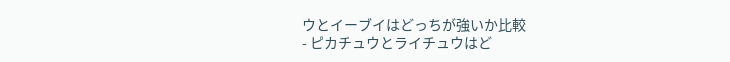ウとイーブイはどっちが強いか比較
- ピカチュウとライチュウはど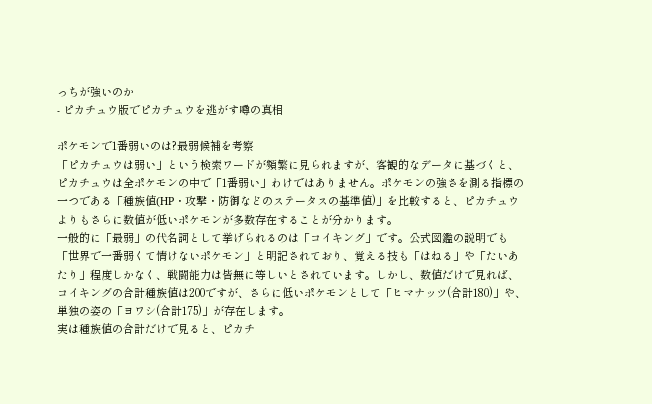っちが強いのか
- ピカチュウ版でピカチュウを逃がす噂の真相

ポケモンで1番弱いのは?最弱候補を考察
「ピカチュウは弱い」という検索ワードが頻繁に見られますが、客観的なデータに基づくと、ピカチュウは全ポケモンの中で「1番弱い」わけではありません。ポケモンの強さを測る指標の一つである「種族値(HP・攻撃・防御などのステータスの基準値)」を比較すると、ピカチュウよりもさらに数値が低いポケモンが多数存在することが分かります。
一般的に「最弱」の代名詞として挙げられるのは「コイキング」です。公式図鑑の説明でも「世界で一番弱くて情けないポケモン」と明記されており、覚える技も「はねる」や「たいあたり」程度しかなく、戦闘能力は皆無に等しいとされています。しかし、数値だけで見れば、コイキングの合計種族値は200ですが、さらに低いポケモンとして「ヒマナッツ(合計180)」や、単独の姿の「ヨワシ(合計175)」が存在します。
実は種族値の合計だけで見ると、ピカチ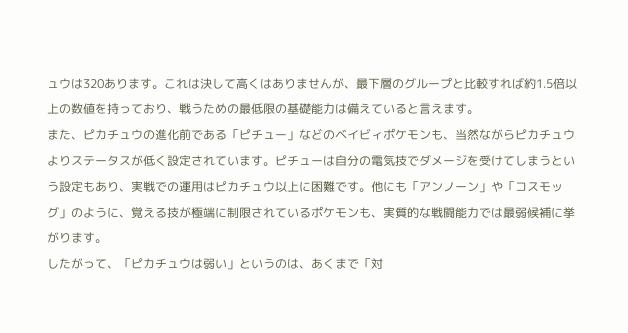ュウは320あります。これは決して高くはありませんが、最下層のグループと比較すれば約1.5倍以上の数値を持っており、戦うための最低限の基礎能力は備えていると言えます。
また、ピカチュウの進化前である「ピチュー」などのベイビィポケモンも、当然ながらピカチュウよりステータスが低く設定されています。ピチューは自分の電気技でダメージを受けてしまうという設定もあり、実戦での運用はピカチュウ以上に困難です。他にも「アンノーン」や「コスモッグ」のように、覚える技が極端に制限されているポケモンも、実質的な戦闘能力では最弱候補に挙がります。
したがって、「ピカチュウは弱い」というのは、あくまで「対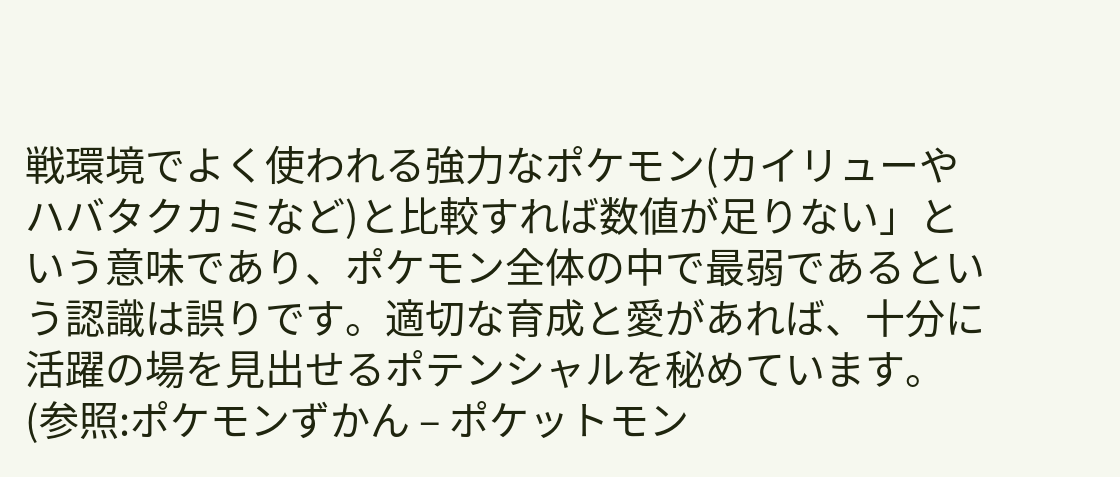戦環境でよく使われる強力なポケモン(カイリューやハバタクカミなど)と比較すれば数値が足りない」という意味であり、ポケモン全体の中で最弱であるという認識は誤りです。適切な育成と愛があれば、十分に活躍の場を見出せるポテンシャルを秘めています。
(参照:ポケモンずかん – ポケットモン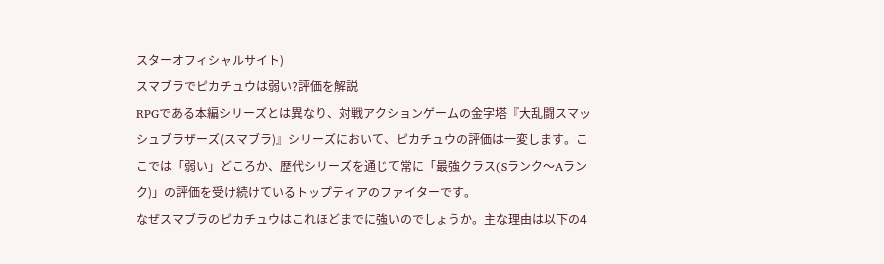スターオフィシャルサイト)
スマブラでピカチュウは弱い?評価を解説
RPGである本編シリーズとは異なり、対戦アクションゲームの金字塔『大乱闘スマッシュブラザーズ(スマブラ)』シリーズにおいて、ピカチュウの評価は一変します。ここでは「弱い」どころか、歴代シリーズを通じて常に「最強クラス(Sランク〜Aランク)」の評価を受け続けているトップティアのファイターです。
なぜスマブラのピカチュウはこれほどまでに強いのでしょうか。主な理由は以下の4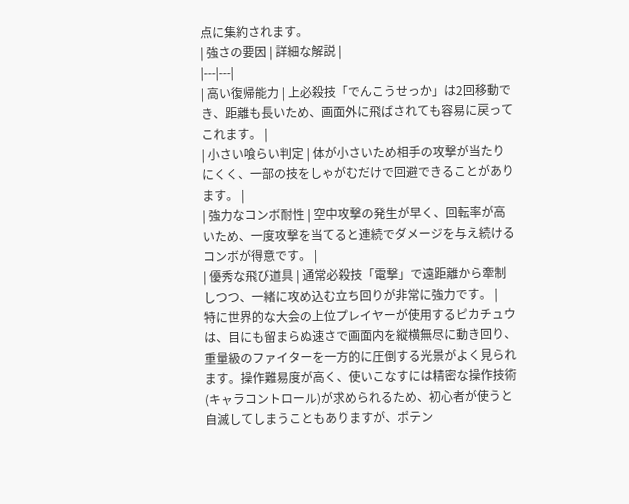点に集約されます。
| 強さの要因 | 詳細な解説 |
|---|---|
| 高い復帰能力 | 上必殺技「でんこうせっか」は2回移動でき、距離も長いため、画面外に飛ばされても容易に戻ってこれます。 |
| 小さい喰らい判定 | 体が小さいため相手の攻撃が当たりにくく、一部の技をしゃがむだけで回避できることがあります。 |
| 強力なコンボ耐性 | 空中攻撃の発生が早く、回転率が高いため、一度攻撃を当てると連続でダメージを与え続けるコンボが得意です。 |
| 優秀な飛び道具 | 通常必殺技「電撃」で遠距離から牽制しつつ、一緒に攻め込む立ち回りが非常に強力です。 |
特に世界的な大会の上位プレイヤーが使用するピカチュウは、目にも留まらぬ速さで画面内を縦横無尽に動き回り、重量級のファイターを一方的に圧倒する光景がよく見られます。操作難易度が高く、使いこなすには精密な操作技術(キャラコントロール)が求められるため、初心者が使うと自滅してしまうこともありますが、ポテン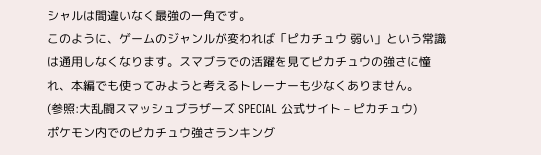シャルは間違いなく最強の一角です。
このように、ゲームのジャンルが変われば「ピカチュウ 弱い」という常識は通用しなくなります。スマブラでの活躍を見てピカチュウの強さに憧れ、本編でも使ってみようと考えるトレーナーも少なくありません。
(参照:大乱闘スマッシュブラザーズ SPECIAL 公式サイト – ピカチュウ)
ポケモン内でのピカチュウ強さランキング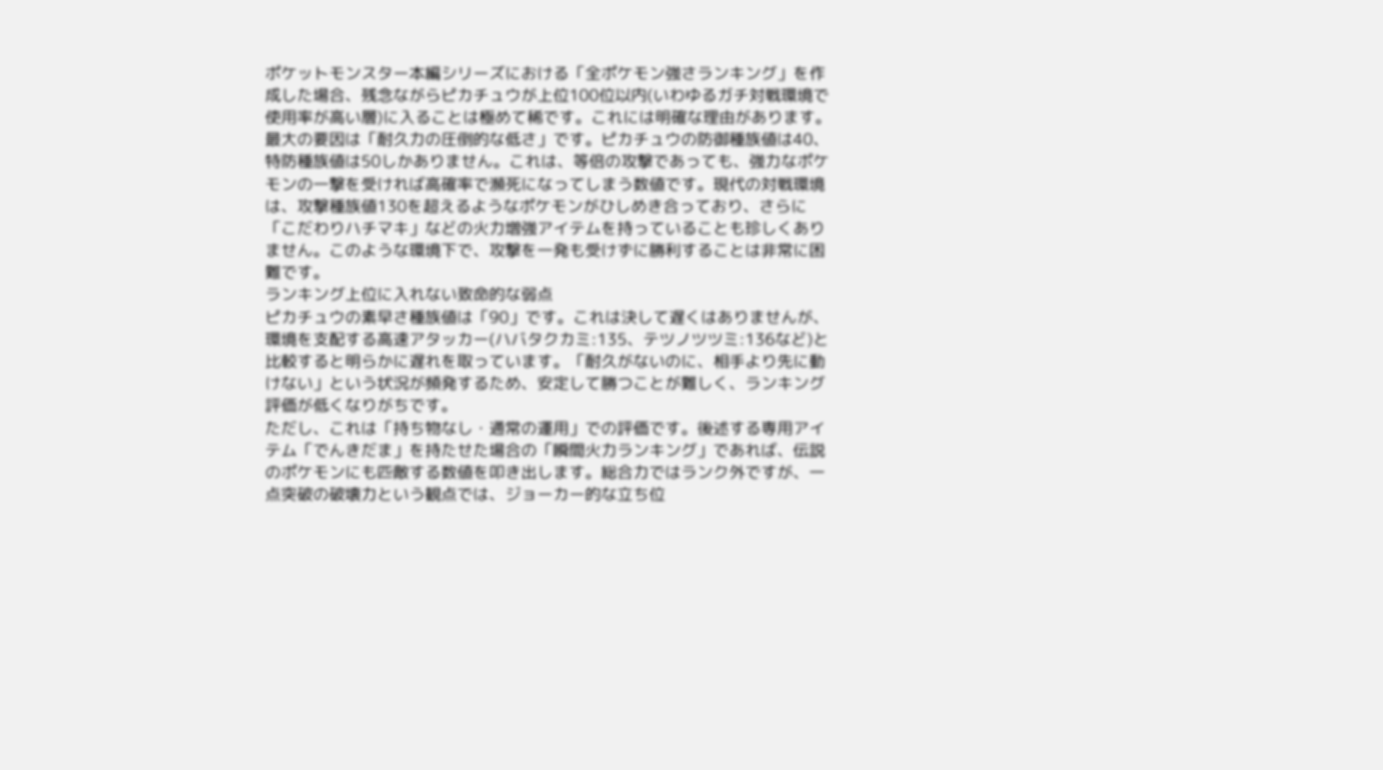ポケットモンスター本編シリーズにおける「全ポケモン強さランキング」を作成した場合、残念ながらピカチュウが上位100位以内(いわゆるガチ対戦環境で使用率が高い層)に入ることは極めて稀です。これには明確な理由があります。
最大の要因は「耐久力の圧倒的な低さ」です。ピカチュウの防御種族値は40、特防種族値は50しかありません。これは、等倍の攻撃であっても、強力なポケモンの一撃を受ければ高確率で瀕死になってしまう数値です。現代の対戦環境は、攻撃種族値130を超えるようなポケモンがひしめき合っており、さらに「こだわりハチマキ」などの火力増強アイテムを持っていることも珍しくありません。このような環境下で、攻撃を一発も受けずに勝利することは非常に困難です。
ランキング上位に入れない致命的な弱点
ピカチュウの素早さ種族値は「90」です。これは決して遅くはありませんが、環境を支配する高速アタッカー(ハバタクカミ:135、テツノツツミ:136など)と比較すると明らかに遅れを取っています。「耐久がないのに、相手より先に動けない」という状況が頻発するため、安定して勝つことが難しく、ランキング評価が低くなりがちです。
ただし、これは「持ち物なし・通常の運用」での評価です。後述する専用アイテム「でんきだま」を持たせた場合の「瞬間火力ランキング」であれば、伝説のポケモンにも匹敵する数値を叩き出します。総合力ではランク外ですが、一点突破の破壊力という観点では、ジョーカー的な立ち位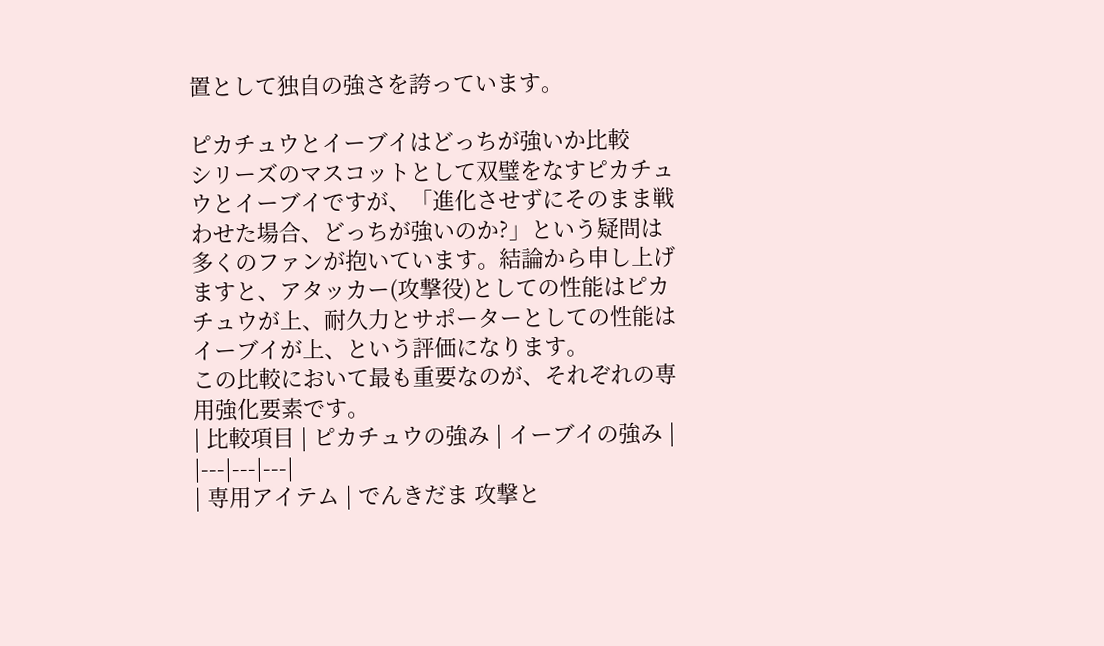置として独自の強さを誇っています。

ピカチュウとイーブイはどっちが強いか比較
シリーズのマスコットとして双璧をなすピカチュウとイーブイですが、「進化させずにそのまま戦わせた場合、どっちが強いのか?」という疑問は多くのファンが抱いています。結論から申し上げますと、アタッカー(攻撃役)としての性能はピカチュウが上、耐久力とサポーターとしての性能はイーブイが上、という評価になります。
この比較において最も重要なのが、それぞれの専用強化要素です。
| 比較項目 | ピカチュウの強み | イーブイの強み |
|---|---|---|
| 専用アイテム | でんきだま 攻撃と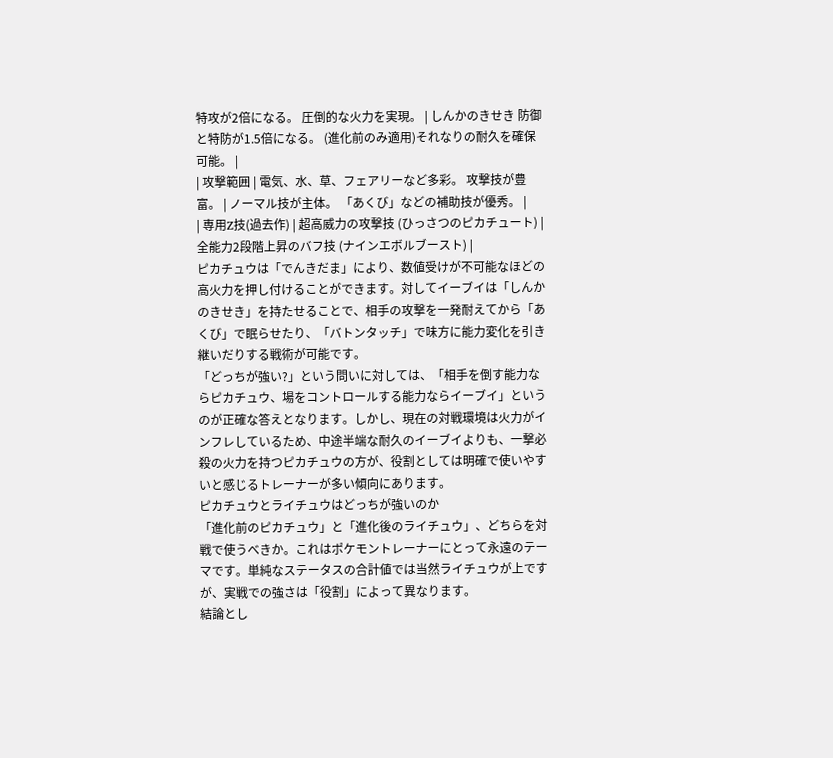特攻が2倍になる。 圧倒的な火力を実現。 | しんかのきせき 防御と特防が1.5倍になる。 (進化前のみ適用)それなりの耐久を確保可能。 |
| 攻撃範囲 | 電気、水、草、フェアリーなど多彩。 攻撃技が豊富。 | ノーマル技が主体。 「あくび」などの補助技が優秀。 |
| 専用Z技(過去作) | 超高威力の攻撃技 (ひっさつのピカチュート) | 全能力2段階上昇のバフ技 (ナインエボルブースト) |
ピカチュウは「でんきだま」により、数値受けが不可能なほどの高火力を押し付けることができます。対してイーブイは「しんかのきせき」を持たせることで、相手の攻撃を一発耐えてから「あくび」で眠らせたり、「バトンタッチ」で味方に能力変化を引き継いだりする戦術が可能です。
「どっちが強い?」という問いに対しては、「相手を倒す能力ならピカチュウ、場をコントロールする能力ならイーブイ」というのが正確な答えとなります。しかし、現在の対戦環境は火力がインフレしているため、中途半端な耐久のイーブイよりも、一撃必殺の火力を持つピカチュウの方が、役割としては明確で使いやすいと感じるトレーナーが多い傾向にあります。
ピカチュウとライチュウはどっちが強いのか
「進化前のピカチュウ」と「進化後のライチュウ」、どちらを対戦で使うべきか。これはポケモントレーナーにとって永遠のテーマです。単純なステータスの合計値では当然ライチュウが上ですが、実戦での強さは「役割」によって異なります。
結論とし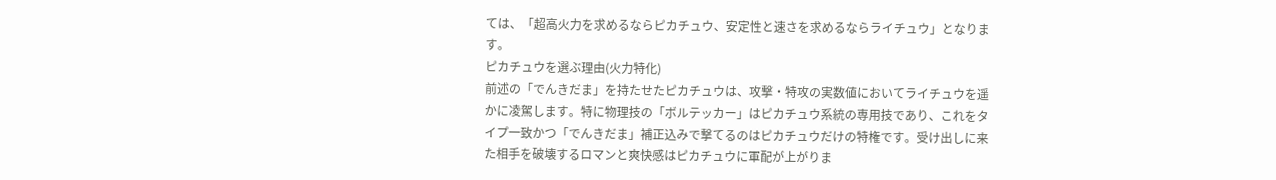ては、「超高火力を求めるならピカチュウ、安定性と速さを求めるならライチュウ」となります。
ピカチュウを選ぶ理由(火力特化)
前述の「でんきだま」を持たせたピカチュウは、攻撃・特攻の実数値においてライチュウを遥かに凌駕します。特に物理技の「ボルテッカー」はピカチュウ系統の専用技であり、これをタイプ一致かつ「でんきだま」補正込みで撃てるのはピカチュウだけの特権です。受け出しに来た相手を破壊するロマンと爽快感はピカチュウに軍配が上がりま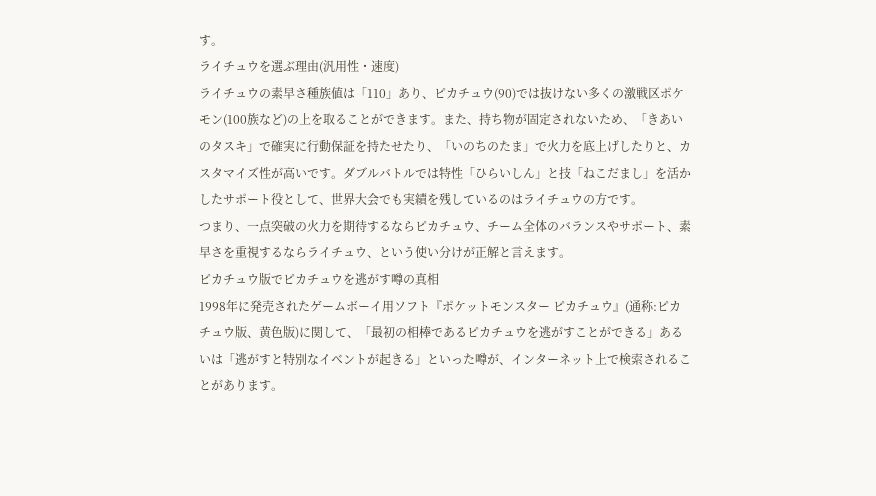す。
ライチュウを選ぶ理由(汎用性・速度)
ライチュウの素早さ種族値は「110」あり、ピカチュウ(90)では抜けない多くの激戦区ポケモン(100族など)の上を取ることができます。また、持ち物が固定されないため、「きあいのタスキ」で確実に行動保証を持たせたり、「いのちのたま」で火力を底上げしたりと、カスタマイズ性が高いです。ダブルバトルでは特性「ひらいしん」と技「ねこだまし」を活かしたサポート役として、世界大会でも実績を残しているのはライチュウの方です。
つまり、一点突破の火力を期待するならピカチュウ、チーム全体のバランスやサポート、素早さを重視するならライチュウ、という使い分けが正解と言えます。
ピカチュウ版でピカチュウを逃がす噂の真相
1998年に発売されたゲームボーイ用ソフト『ポケットモンスター ピカチュウ』(通称:ピカチュウ版、黄色版)に関して、「最初の相棒であるピカチュウを逃がすことができる」あるいは「逃がすと特別なイベントが起きる」といった噂が、インターネット上で検索されることがあります。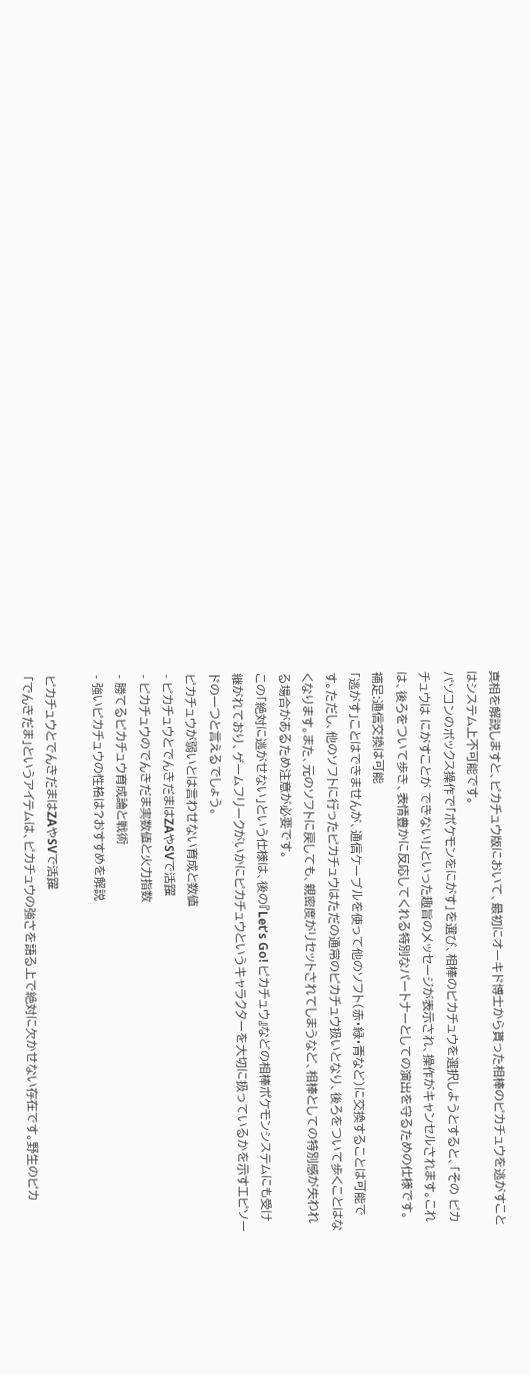真相を解説しますと、ピカチュウ版において、最初にオーキド博士から貰った相棒のピカチュウを逃がすことはシステム上不可能です。
パソコンのボックス操作で「ポケモンをにがす」を選び、相棒のピカチュウを選択しようとすると、「その ピカチュウは にがすことが できない!」といった趣旨のメッセージが表示され、操作がキャンセルされます。これは、後ろをついて歩き、表情豊かに反応してくれる特別なパートナーとしての演出を守るための仕様です。
補足:通信交換は可能
「逃がす」ことはできませんが、通信ケーブルを使って他のソフト(赤・緑・青など)に交換することは可能です。ただし、他のソフトに行ったピカチュウはただの通常のピカチュウ扱いとなり、後ろをついて歩くことはなくなります。また、元のソフトに戻しても、親密度がリセットされてしまうなど、相棒としての特別感が失われる場合があるため注意が必要です。
この「絶対に逃がせない」という仕様は、後の『Let’s Go! ピカチュウ』などの相棒ポケモンシステムにも受け継がれており、ゲームフリークがいかにピカチュウというキャラクターを大切に扱っているかを示すエピソードの一つと言えるでしょう。
ピカチュウが弱いとは言わせない育成と数値
- ピカチュウとでんきだまはZAやSVで活躍
- ピカチュウのでんきだま実数値と火力指数
- 勝てるピカチュウ育成論と戦術
- 強いピカチュウの性格は?おすすめを解説

ピカチュウとでんきだまはZAやSVで活躍
「でんきだま」というアイテムは、ピカチュウの強さを語る上で絶対に欠かせない存在です。野生のピカ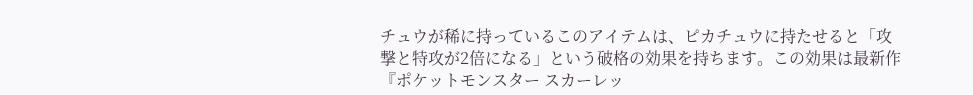チュウが稀に持っているこのアイテムは、ピカチュウに持たせると「攻撃と特攻が2倍になる」という破格の効果を持ちます。この効果は最新作『ポケットモンスター スカーレッ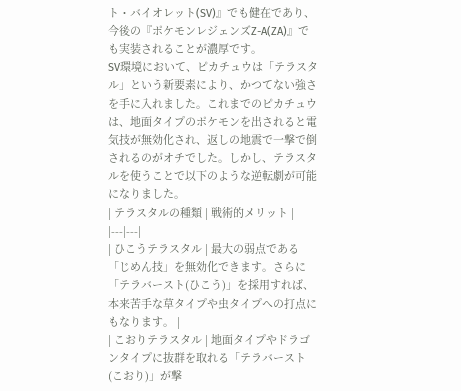ト・バイオレット(SV)』でも健在であり、今後の『ポケモンレジェンズZ-A(ZA)』でも実装されることが濃厚です。
SV環境において、ピカチュウは「テラスタル」という新要素により、かつてない強さを手に入れました。これまでのピカチュウは、地面タイプのポケモンを出されると電気技が無効化され、返しの地震で一撃で倒されるのがオチでした。しかし、テラスタルを使うことで以下のような逆転劇が可能になりました。
| テラスタルの種類 | 戦術的メリット |
|---|---|
| ひこうテラスタル | 最大の弱点である「じめん技」を無効化できます。さらに「テラバースト(ひこう)」を採用すれば、本来苦手な草タイプや虫タイプへの打点にもなります。 |
| こおりテラスタル | 地面タイプやドラゴンタイプに抜群を取れる「テラバースト(こおり)」が撃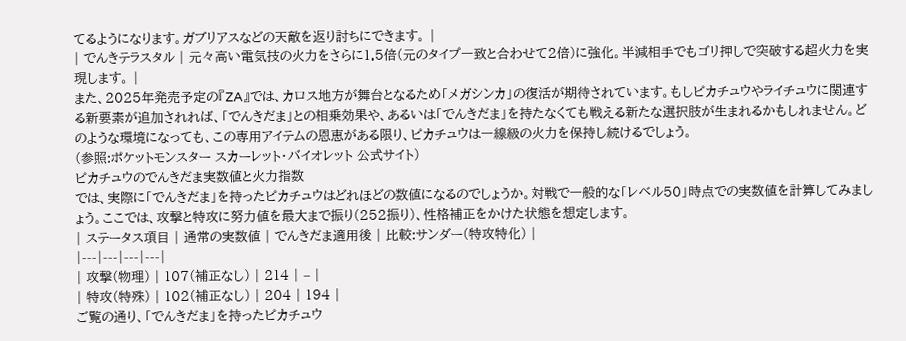てるようになります。ガブリアスなどの天敵を返り討ちにできます。 |
| でんきテラスタル | 元々高い電気技の火力をさらに1.5倍(元のタイプ一致と合わせて2倍)に強化。半減相手でもゴリ押しで突破する超火力を実現します。 |
また、2025年発売予定の『ZA』では、カロス地方が舞台となるため「メガシンカ」の復活が期待されています。もしピカチュウやライチュウに関連する新要素が追加されれば、「でんきだま」との相乗効果や、あるいは「でんきだま」を持たなくても戦える新たな選択肢が生まれるかもしれません。どのような環境になっても、この専用アイテムの恩恵がある限り、ピカチュウは一線級の火力を保持し続けるでしょう。
(参照:ポケットモンスター スカーレット・バイオレット 公式サイト)
ピカチュウのでんきだま実数値と火力指数
では、実際に「でんきだま」を持ったピカチュウはどれほどの数値になるのでしょうか。対戦で一般的な「レベル50」時点での実数値を計算してみましょう。ここでは、攻撃と特攻に努力値を最大まで振り(252振り)、性格補正をかけた状態を想定します。
| ステータス項目 | 通常の実数値 | でんきだま適用後 | 比較:サンダー(特攻特化) |
|---|---|---|---|
| 攻撃(物理) | 107(補正なし) | 214 | – |
| 特攻(特殊) | 102(補正なし) | 204 | 194 |
ご覧の通り、「でんきだま」を持ったピカチュウ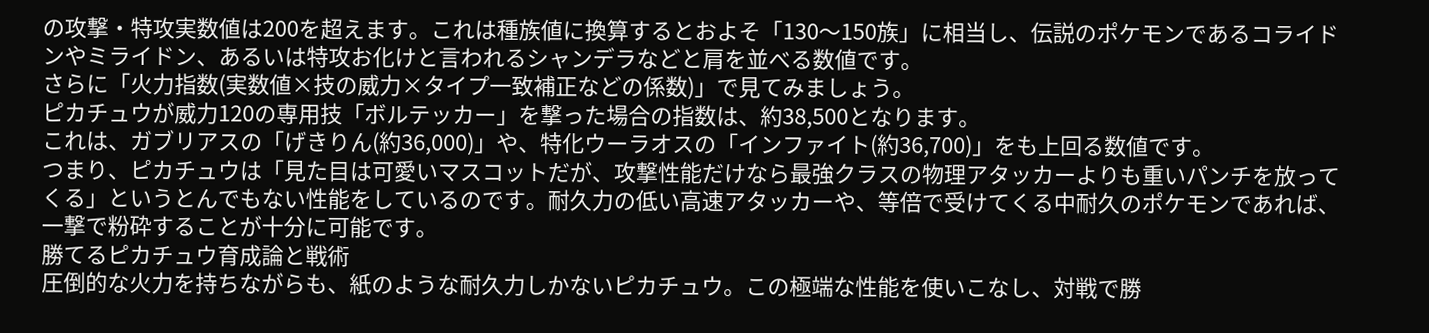の攻撃・特攻実数値は200を超えます。これは種族値に換算するとおよそ「130〜150族」に相当し、伝説のポケモンであるコライドンやミライドン、あるいは特攻お化けと言われるシャンデラなどと肩を並べる数値です。
さらに「火力指数(実数値×技の威力×タイプ一致補正などの係数)」で見てみましょう。
ピカチュウが威力120の専用技「ボルテッカー」を撃った場合の指数は、約38,500となります。
これは、ガブリアスの「げきりん(約36,000)」や、特化ウーラオスの「インファイト(約36,700)」をも上回る数値です。
つまり、ピカチュウは「見た目は可愛いマスコットだが、攻撃性能だけなら最強クラスの物理アタッカーよりも重いパンチを放ってくる」というとんでもない性能をしているのです。耐久力の低い高速アタッカーや、等倍で受けてくる中耐久のポケモンであれば、一撃で粉砕することが十分に可能です。
勝てるピカチュウ育成論と戦術
圧倒的な火力を持ちながらも、紙のような耐久力しかないピカチュウ。この極端な性能を使いこなし、対戦で勝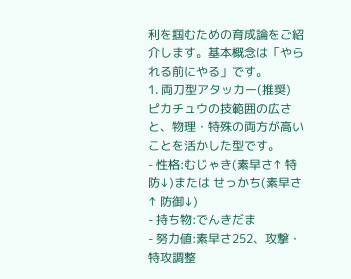利を掴むための育成論をご紹介します。基本概念は「やられる前にやる」です。
1. 両刀型アタッカー(推奨)
ピカチュウの技範囲の広さと、物理・特殊の両方が高いことを活かした型です。
- 性格:むじゃき(素早さ↑ 特防↓)または せっかち(素早さ↑ 防御↓)
- 持ち物:でんきだま
- 努力値:素早さ252、攻撃・特攻調整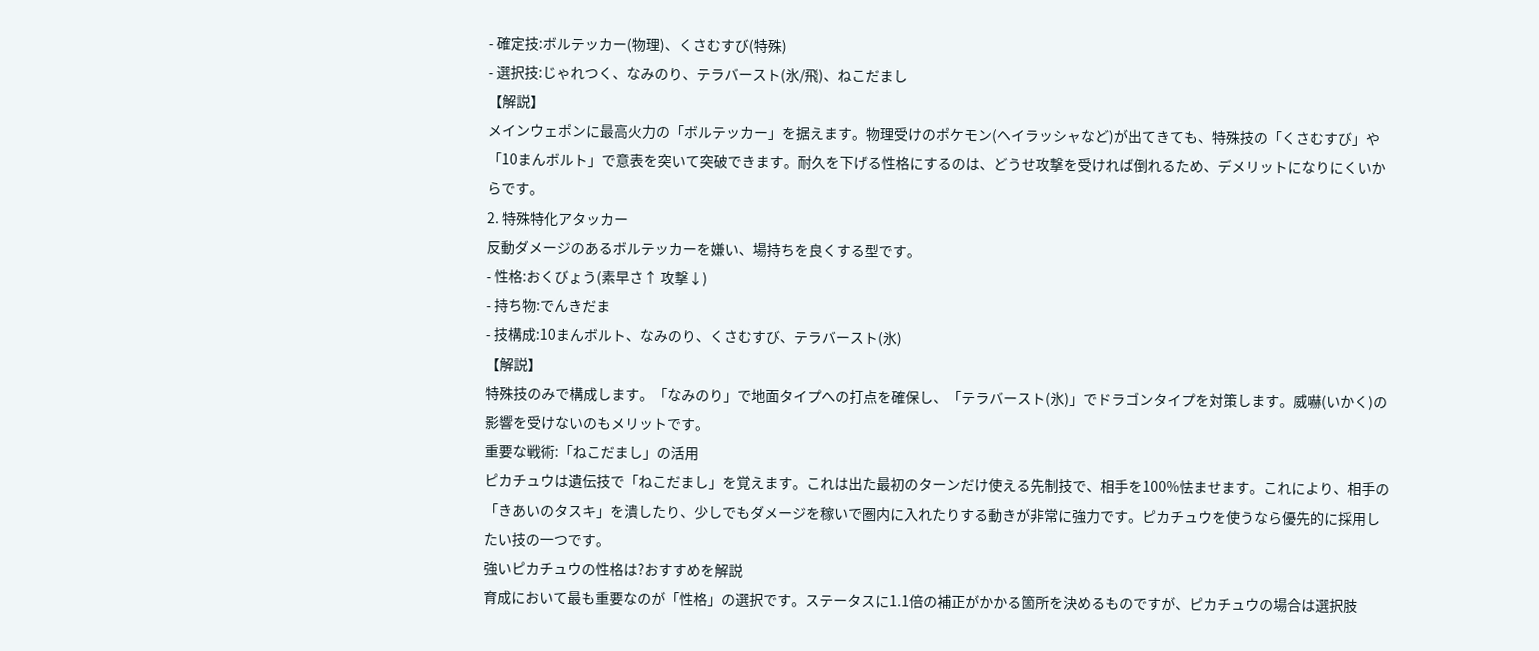- 確定技:ボルテッカー(物理)、くさむすび(特殊)
- 選択技:じゃれつく、なみのり、テラバースト(氷/飛)、ねこだまし
【解説】
メインウェポンに最高火力の「ボルテッカー」を据えます。物理受けのポケモン(ヘイラッシャなど)が出てきても、特殊技の「くさむすび」や「10まんボルト」で意表を突いて突破できます。耐久を下げる性格にするのは、どうせ攻撃を受ければ倒れるため、デメリットになりにくいからです。
2. 特殊特化アタッカー
反動ダメージのあるボルテッカーを嫌い、場持ちを良くする型です。
- 性格:おくびょう(素早さ↑ 攻撃↓)
- 持ち物:でんきだま
- 技構成:10まんボルト、なみのり、くさむすび、テラバースト(氷)
【解説】
特殊技のみで構成します。「なみのり」で地面タイプへの打点を確保し、「テラバースト(氷)」でドラゴンタイプを対策します。威嚇(いかく)の影響を受けないのもメリットです。
重要な戦術:「ねこだまし」の活用
ピカチュウは遺伝技で「ねこだまし」を覚えます。これは出た最初のターンだけ使える先制技で、相手を100%怯ませます。これにより、相手の「きあいのタスキ」を潰したり、少しでもダメージを稼いで圏内に入れたりする動きが非常に強力です。ピカチュウを使うなら優先的に採用したい技の一つです。
強いピカチュウの性格は?おすすめを解説
育成において最も重要なのが「性格」の選択です。ステータスに1.1倍の補正がかかる箇所を決めるものですが、ピカチュウの場合は選択肢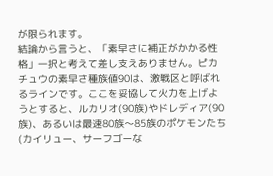が限られます。
結論から言うと、「素早さに補正がかかる性格」一択と考えて差し支えありません。ピカチュウの素早さ種族値90は、激戦区と呼ばれるラインです。ここを妥協して火力を上げようとすると、ルカリオ(90族)やドレディア(90族)、あるいは最速80族〜85族のポケモンたち(カイリュー、サーフゴーな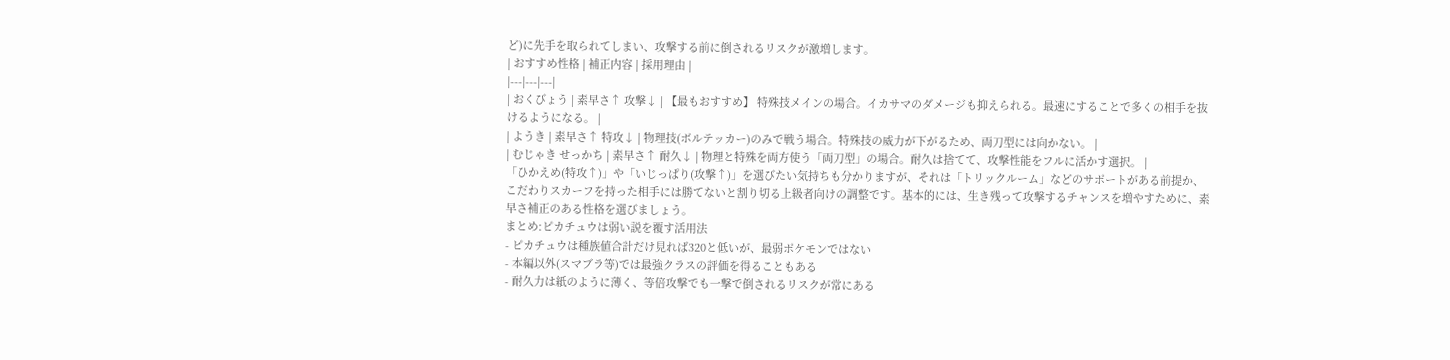ど)に先手を取られてしまい、攻撃する前に倒されるリスクが激増します。
| おすすめ性格 | 補正内容 | 採用理由 |
|---|---|---|
| おくびょう | 素早さ↑ 攻撃↓ | 【最もおすすめ】 特殊技メインの場合。イカサマのダメージも抑えられる。最速にすることで多くの相手を抜けるようになる。 |
| ようき | 素早さ↑ 特攻↓ | 物理技(ボルテッカー)のみで戦う場合。特殊技の威力が下がるため、両刀型には向かない。 |
| むじゃき せっかち | 素早さ↑ 耐久↓ | 物理と特殊を両方使う「両刀型」の場合。耐久は捨てて、攻撃性能をフルに活かす選択。 |
「ひかえめ(特攻↑)」や「いじっぱり(攻撃↑)」を選びたい気持ちも分かりますが、それは「トリックルーム」などのサポートがある前提か、こだわりスカーフを持った相手には勝てないと割り切る上級者向けの調整です。基本的には、生き残って攻撃するチャンスを増やすために、素早さ補正のある性格を選びましょう。
まとめ:ピカチュウは弱い説を覆す活用法
- ピカチュウは種族値合計だけ見れば320と低いが、最弱ポケモンではない
- 本編以外(スマブラ等)では最強クラスの評価を得ることもある
- 耐久力は紙のように薄く、等倍攻撃でも一撃で倒されるリスクが常にある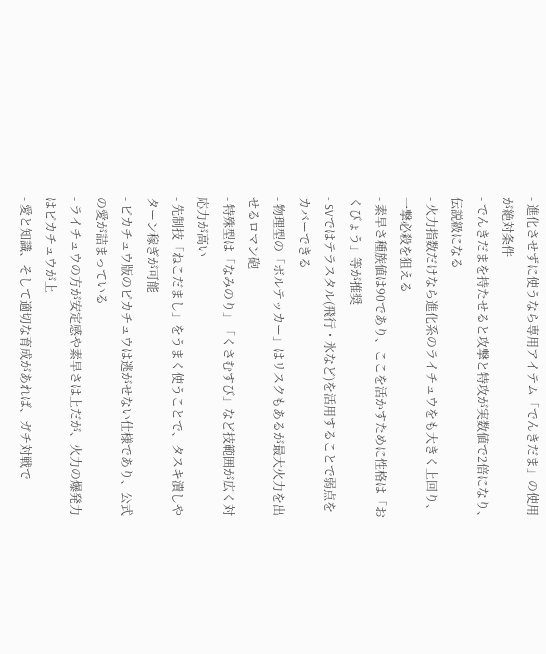- 進化させずに使うなら専用アイテム「でんきだま」の使用が絶対条件
- でんきだまを持たせると攻撃と特攻が実数値で2倍になり、伝説級になる
- 火力指数だけなら進化系のライチュウをも大きく上回り、一撃必殺を狙える
- 素早さ種族値は90であり、ここを活かすために性格は「おくびょう」等が推奨
- SVではテラスタル(飛行・氷など)を活用することで弱点をカバーできる
- 物理型の「ボルテッカー」はリスクもあるが最大火力を出せるロマン砲
- 特殊型は「なみのり」「くさむすび」など技範囲が広く対応力が高い
- 先制技「ねこだまし」をうまく使うことで、タスキ潰しやターン稼ぎが可能
- ピカチュウ版のピカチュウは逃がせない仕様であり、公式の愛が詰まっている
- ライチュウの方が安定感や素早さは上だが、火力の爆発力はピカチュウが上
- 愛と知識、そして適切な育成があれば、ガチ対戦で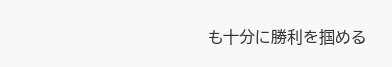も十分に勝利を掴める